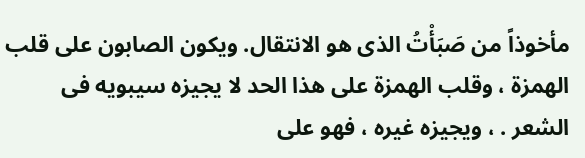مأخوذاً من صَبَأْتُ الذی هو الانتقال. ویکون الصابون على قلب الهمزة ، وقلب الهمزة على هذا الحد لا یجیزه سیبویه فی الشعر . ، ویجیزه غیره ، فهو على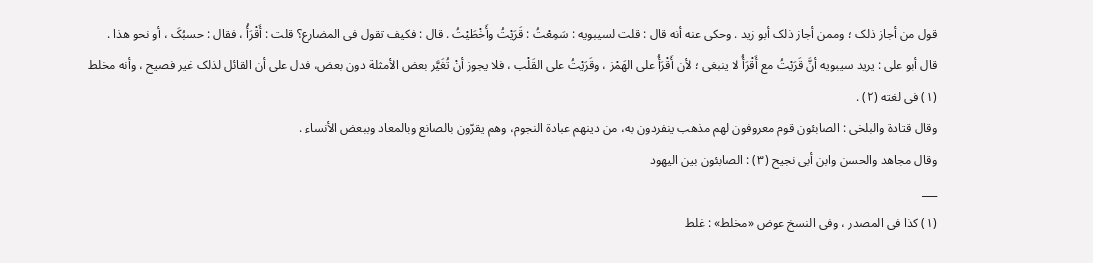قول من أجاز ذلک ؛ وممن أجاز ذلک أبو زید . وحکی عنه أنه قال : قلت لسیبویه : سَمِعْتُ : قَرَیْتُ وأَخْطَیْتُ . قال : فکیف تقول فی المضارع؟ قلت : أَقْرَأُ ، فقال : حسبُکَ ، أو نحو هذا .
قال أبو علی : یرید سیبویه أنَّ قَرَیْتُ مع أَقْرَأُ لا ینبغی ؛ لأن أَقْرَأُ على الهَمْز ، وقَرَیْتُ على القَلْب ، فلا یجوز أنْ تُغَیَّر بعض الأمثلة دون بعض، فدل على أن القائل لذلک غیر فصیح ، وأنه مخلط (١) فی لغته (٢) .
وقال قتادة والبلخی : الصابئون قوم معروفون لهم مذهب ینفردون به، من دینهم عبادة النجوم، وهم یقرّون بالصانع وبالمعاد وببعض الأنساء .
وقال مجاهد والحسن وابن أبی نجیح (٣) : الصابئون بین الیهود
___
(١) کذا فی المصدر ، وفی النسخ عوض «مخلط» : غلط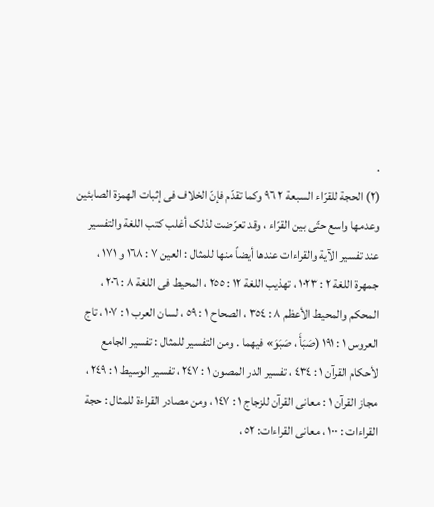.
(٢) الحجة للقرّاء السبعة ٢ ٩٦ وکما تقدّم فإنّ الخلاف فی إثبات الهمزة الصابئین وعدمها واسع حتّى بین القرّاء ، وقد تعرّضت لذلک أغلب کتب اللغة والتفسیر عند تفسیر الآیة والقراءات عندها أیضاً منها للمثال : العین ٧ : ١٦٨ و ١٧١ ، جمهرة اللغة ٢ : ١٠٢٣ ، تهذیب اللغة ١٢ : ٢٥٥ ، المحیط فی اللغة ٨ : ٢٠٦ ، المحکم والمحیط الأعظم ٨ : ٣٥٤ ، الصحاح ١ : ٥٩ ، لسان العرب ١ : ١٠٧ ، تاج العروس ١ : ١٩١ (صَبَأَ ، صَبَوَ» فیهما . ومن التفسیر للمثال : تفسیر الجامع لأحکام القرآن ١ : ٤٣٤ ، تفسیر الدر المصون ١ : ٢٤٧ ، تفسیر الوسیط ١ : ٢٤٩ ، مجاز القرآن ١ : معانی القرآن للزجاج ١ : ١٤٧ ، ومن مصادر القراءة للمثال : حجة القراءات : ١٠٠ ، معانی القراءات: ٥٢ ،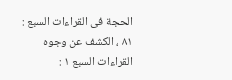الحجة فی القراءات السبع : ٨١ ، الکشف عن وجوه القراءات السبع ١ :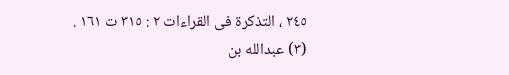٢٤٥ ، التذکرة فی القراءات ٢ : ٣١٥ ت ١٦١ .
(٣) عبدالله بن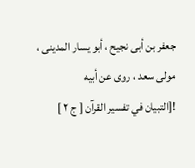جعفر بن أبی نجیح ، أبو یسار المدینی ، مولى سعد ، روى عن أبيه
![التبيان في تفسير القرآن [ ج ٢ ]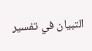التبيان في تفسير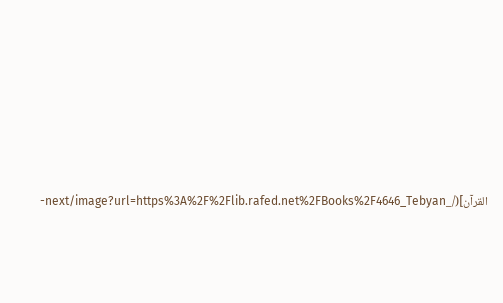القرآن](/_next/image?url=https%3A%2F%2Flib.rafed.net%2FBooks%2F4646_Tebyan-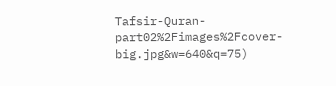Tafsir-Quran-part02%2Fimages%2Fcover-big.jpg&w=640&q=75)